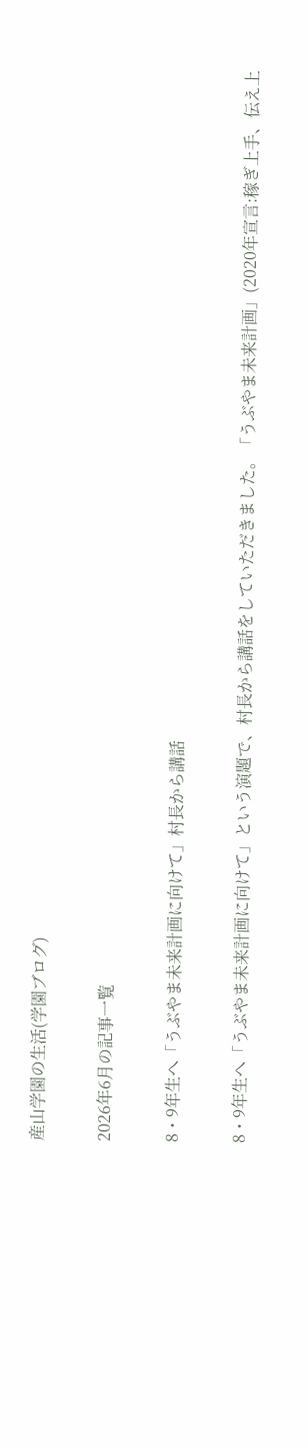産山学園の生活(学園ブログ)

2026年6月の記事一覧

8・9年生へ「うぶやま未来計画に向けて」村長から講話

8・9年生へ「うぶやま未来計画に向けて」という演題で、村長から講話をしていただきました。「うぶやま未来計画」(2020年宣言:稼ぎ上手、伝え上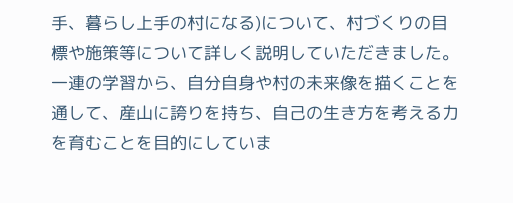手、暮らし上手の村になる)について、村づくりの目標や施策等について詳しく説明していただきました。一連の学習から、自分自身や村の未来像を描くことを通して、産山に誇りを持ち、自己の生き方を考える力を育むことを目的にしていま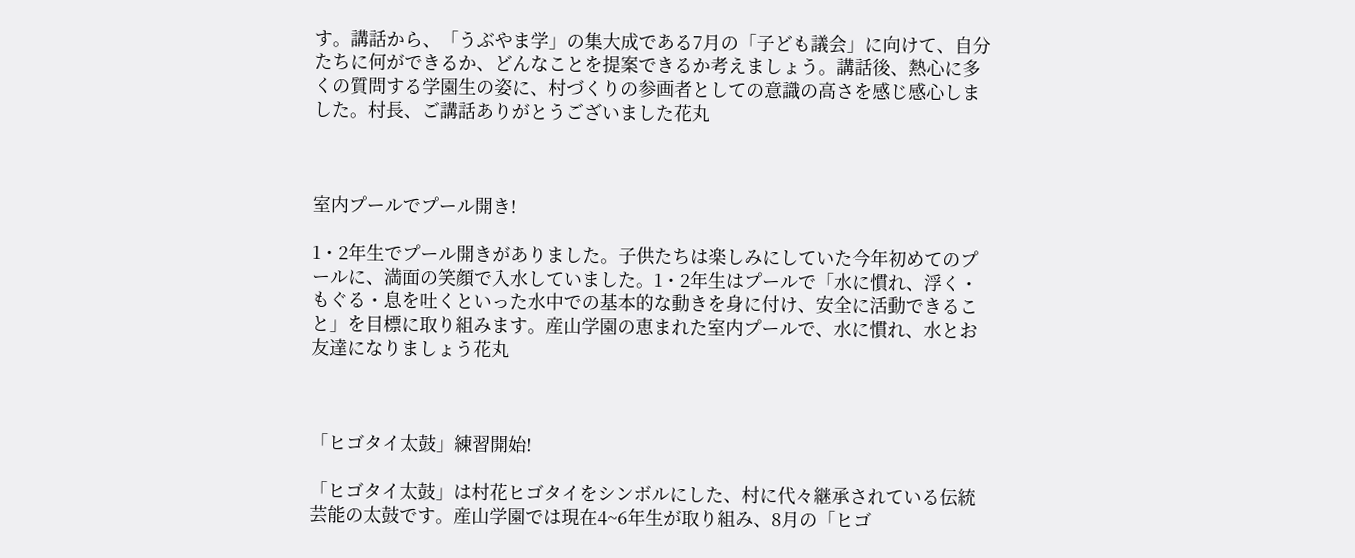す。講話から、「うぶやま学」の集大成である7月の「子ども議会」に向けて、自分たちに何ができるか、どんなことを提案できるか考えましょう。講話後、熱心に多くの質問する学園生の姿に、村づくりの参画者としての意識の高さを感じ感心しました。村長、ご講話ありがとうございました花丸



室内プールでプール開き!

1・2年生でプール開きがありました。子供たちは楽しみにしていた今年初めてのプールに、満面の笑顔で入水していました。1・2年生はプールで「水に慣れ、浮く・もぐる・息を吐くといった水中での基本的な動きを身に付け、安全に活動できること」を目標に取り組みます。産山学園の恵まれた室内プールで、水に慣れ、水とお友達になりましょう花丸



「ヒゴタイ太鼓」練習開始!

「ヒゴタイ太鼓」は村花ヒゴタイをシンボルにした、村に代々継承されている伝統芸能の太鼓です。産山学園では現在4~6年生が取り組み、8月の「ヒゴ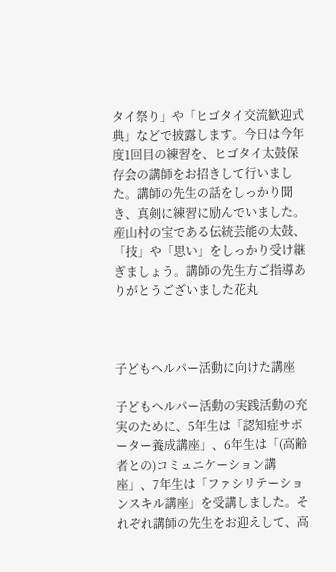タイ祭り」や「ヒゴタイ交流歓迎式典」などで披露します。今日は今年度1回目の練習を、ヒゴタイ太鼓保存会の講師をお招きして行いました。講師の先生の話をしっかり聞き、真剣に練習に励んでいました。産山村の宝である伝統芸能の太鼓、「技」や「思い」をしっかり受け継ぎましょう。講師の先生方ご指導ありがとうございました花丸



子どもヘルパー活動に向けた講座

子どもヘルパー活動の実践活動の充実のために、5年生は「認知症サポーター養成講座」、6年生は「(高齢者との)コミュニケーション講座」、7年生は「ファシリテーションスキル講座」を受講しました。それぞれ講師の先生をお迎えして、高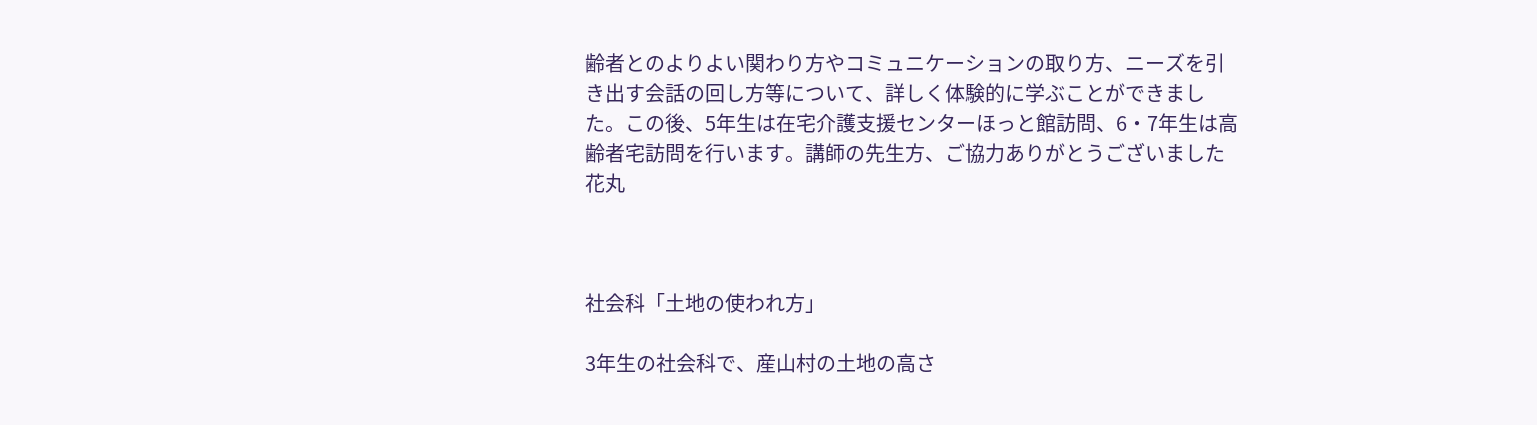齢者とのよりよい関わり方やコミュニケーションの取り方、ニーズを引き出す会話の回し方等について、詳しく体験的に学ぶことができました。この後、5年生は在宅介護支援センターほっと館訪問、6・7年生は高齢者宅訪問を行います。講師の先生方、ご協力ありがとうございました花丸



社会科「土地の使われ方」

3年生の社会科で、産山村の土地の高さ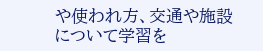や使われ方、交通や施設について学習を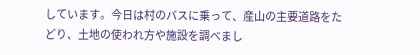しています。今日は村のバスに乗って、産山の主要道路をたどり、土地の使われ方や施設を調べまし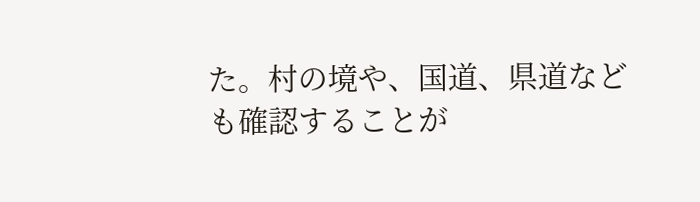た。村の境や、国道、県道なども確認することが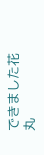できました花丸